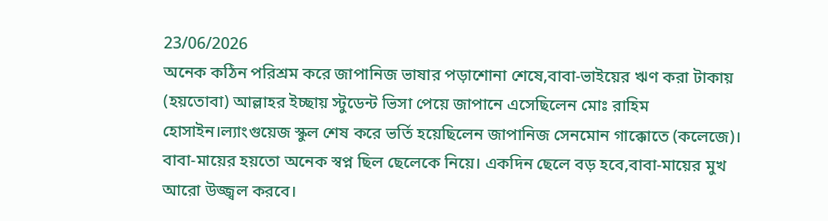23/06/2026
অনেক কঠিন পরিশ্রম করে জাপানিজ ভাষার পড়াশোনা শেষে,বাবা-ভাইয়ের ঋণ করা টাকায় (হয়তোবা) আল্লাহর ইচ্ছায় স্টুডেন্ট ভিসা পেয়ে জাপানে এসেছিলেন মোঃ রাহিম হোসাইন।ল্যাংগুয়েজ স্কুল শেষ করে ভর্তি হয়েছিলেন জাপানিজ সেনমোন গাক্কোতে (কলেজে)।
বাবা-মায়ের হয়তো অনেক স্বপ্ন ছিল ছেলেকে নিয়ে। একদিন ছেলে বড় হবে,বাবা-মায়ের মুখ আরো উজ্জ্বল করবে।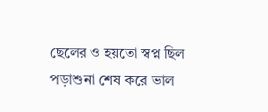ছেলের ও হয়তো স্বপ্ন ছিল পড়াশুনা শেষ করে ভাল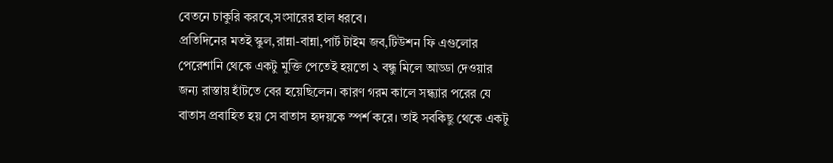বেতনে চাকুরি করবে,সংসারের হাল ধরবে।
প্রতিদিনের মতই স্কুল,রান্না-বান্না,পার্ট টাইম জব,টিউশন ফি এগুলোর পেরেশানি থেকে একটু মুক্তি পেতেই হয়তো ২ বন্ধু মিলে আড্ডা দেওয়ার জন্য রাস্তায় হাঁটতে বের হয়েছিলেন। কারণ গরম কালে সন্ধ্যার পরের যে বাতাস প্রবাহিত হয় সে বাতাস হৃদয়কে স্পর্শ করে। তাই সবকিছু থেকে একটু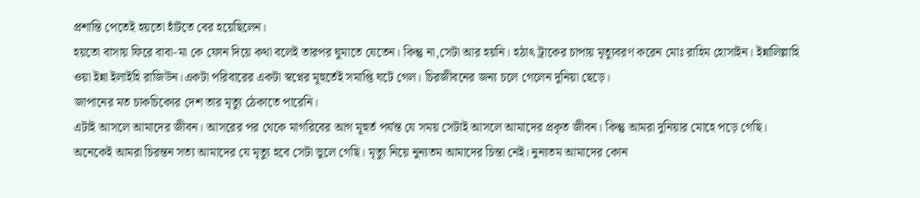প্রশান্তি পেতেই হয়তো হাঁটতে বের হয়েছিলেন।
হয়তো বাসায় ফিরে বাবা-মা কে ফোন দিয়ে কথা বলেই তারপর ঘুমাতে যেতেন। কিন্তু না,সেটা আর হয়নি। হঠাৎ ট্রাকের চাপায় মৃত্যুবরণ করেন মোঃ রাহিম হোসাইন। ইন্নালিল্লাহি ওয়া ইন্না ইলাইহি রাজিউন।একটা পরিবারের একটা স্বপ্নের মূহুর্তেই সমাপ্তি ঘটে গেল। চিরজীবনের জন্য চলে গেলেন দুনিয়া ছেড়ে।
জাপানের মত চাকচিক্যের দেশ তার মৃত্যু ঠেকাতে পারেনি।
এটাই আসলে আমাদের জীবন। আসরের পর থেকে মাগরিবের আগ মূহুর্ত পর্যন্ত যে সময় সেটাই আসলে আমাদের প্রকৃত জীবন। কিন্তু আমরা দুনিয়ার মোহে পড়ে গেছি। অনেকেই আমরা চিরন্তন সত্য আমাদের যে মৃত্যু হবে সেটা ভুলে গেছি। মৃত্যু নিয়ে নুন্যতম আমাদের চিন্তা নেই। নুন্যতম আমাদের কোন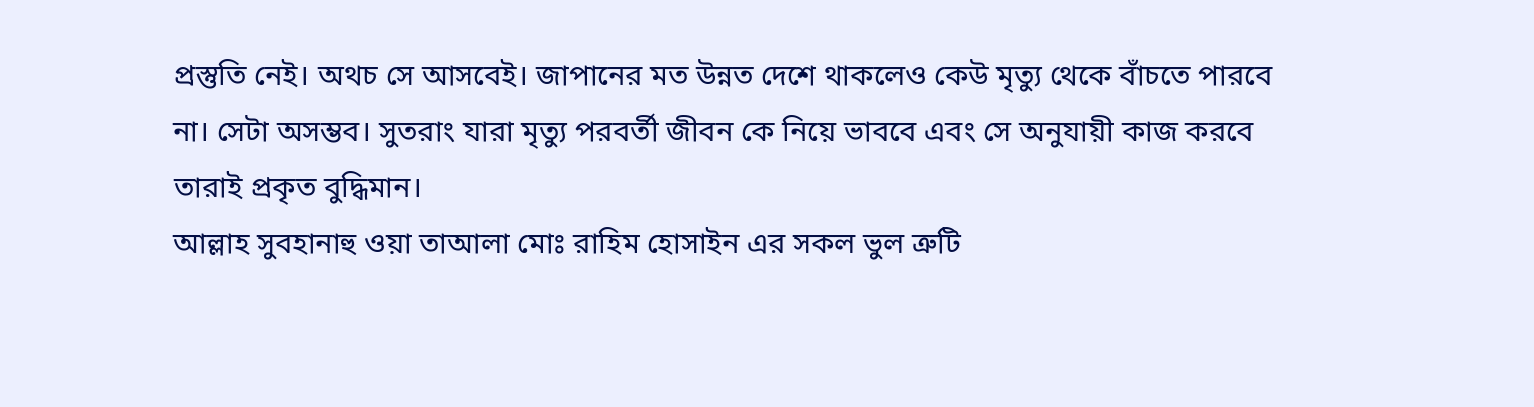প্রস্তুতি নেই। অথচ সে আসবেই। জাপানের মত উন্নত দেশে থাকলেও কেউ মৃত্যু থেকে বাঁচতে পারবে না। সেটা অসম্ভব। সুতরাং যারা মৃত্যু পরবর্তী জীবন কে নিয়ে ভাববে এবং সে অনুযায়ী কাজ করবে তারাই প্রকৃত বুদ্ধিমান।
আল্লাহ সুবহানাহু ওয়া তাআলা মোঃ রাহিম হোসাইন এর সকল ভুল ত্রুটি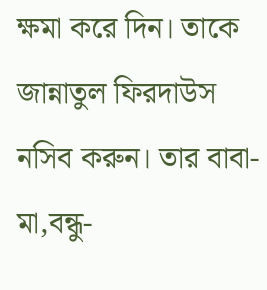ক্ষমা করে দিন। তাকে জান্নাতুল ফিরদাউস নসিব করুন। তার বাবা-মা,বন্ধু-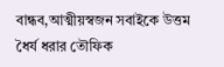বান্ধব,আত্মীয়স্বজন সবাইকে উত্তম ধৈর্য ধরার তৌফিক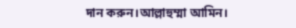দান করুন।আল্লাহুম্মা আমিন।